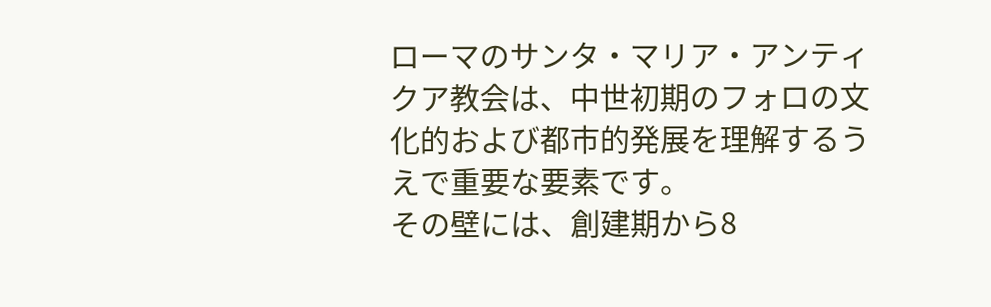ローマのサンタ・マリア・アンティクア教会は、中世初期のフォロの文化的および都市的発展を理解するうえで重要な要素です。
その壁には、創建期から8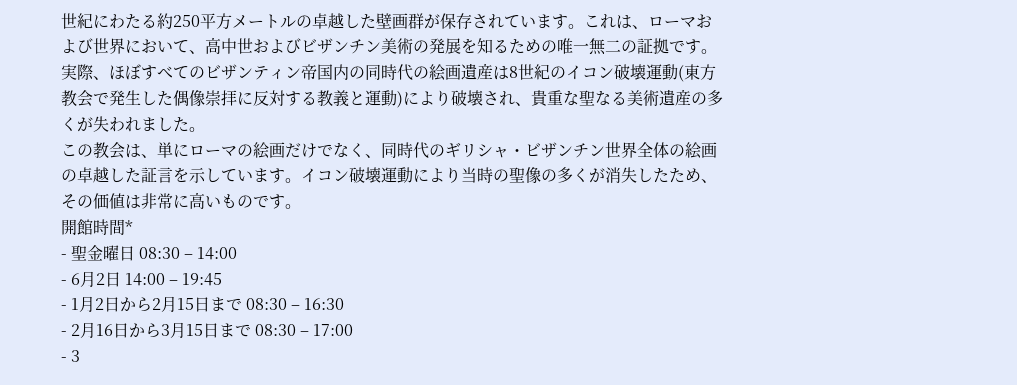世紀にわたる約250平方メートルの卓越した壁画群が保存されています。これは、ローマおよび世界において、高中世およびビザンチン美術の発展を知るための唯一無二の証拠です。実際、ほぼすべてのビザンティン帝国内の同時代の絵画遺産は8世紀のイコン破壊運動(東方教会で発生した偶像崇拝に反対する教義と運動)により破壊され、貴重な聖なる美術遺産の多くが失われました。
この教会は、単にローマの絵画だけでなく、同時代のギリシャ・ビザンチン世界全体の絵画の卓越した証言を示しています。イコン破壊運動により当時の聖像の多くが消失したため、その価値は非常に高いものです。
開館時間*
- 聖金曜日 08:30 – 14:00
- 6月2日 14:00 – 19:45
- 1月2日から2月15日まで 08:30 – 16:30
- 2月16日から3月15日まで 08:30 – 17:00
- 3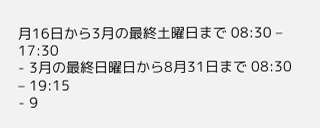月16日から3月の最終土曜日まで 08:30 – 17:30
- 3月の最終日曜日から8月31日まで 08:30 – 19:15
- 9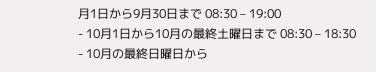月1日から9月30日まで 08:30 – 19:00
- 10月1日から10月の最終土曜日まで 08:30 – 18:30
- 10月の最終日曜日から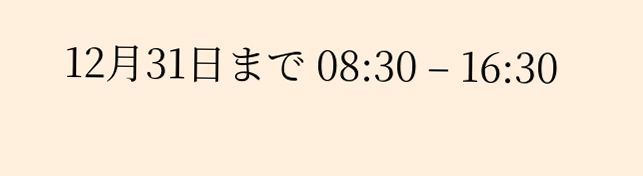12月31日まで 08:30 – 16:30